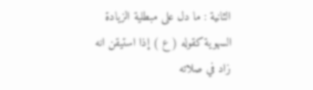الثانية : ما دل على مبطلية الزيادة السهوية كقوله ( ع ) إذا استيقن انه زاد في صلاته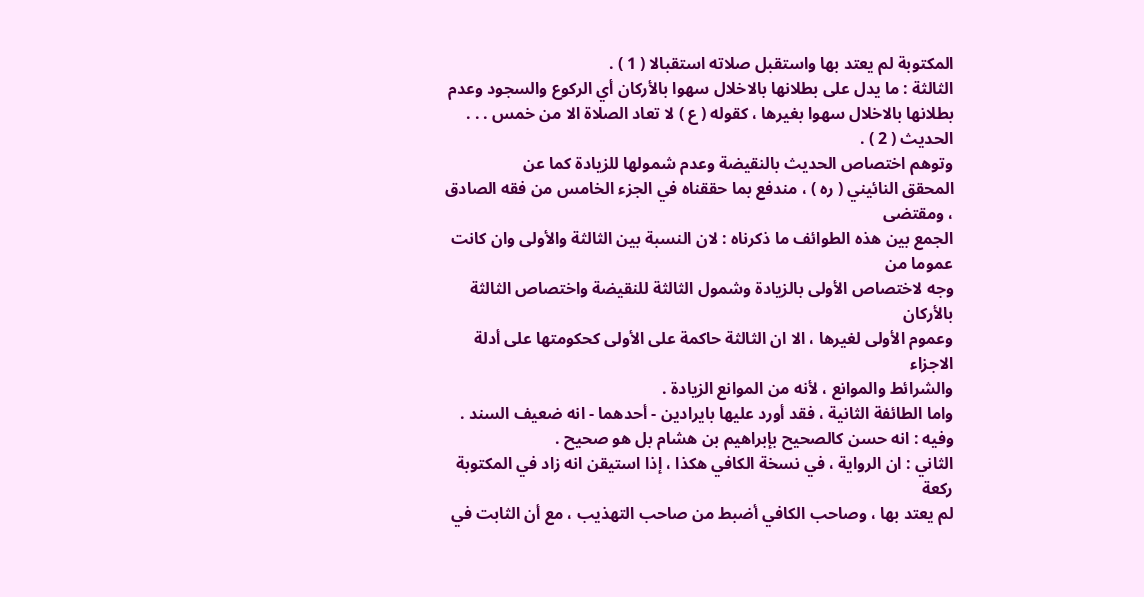المكتوبة لم يعتد بها واستقبل صلاته استقبالا ( 1 ) .
الثالثة : ما يدل على بطلانها بالاخلال سهوا بالأركان أي الركوع والسجود وعدم
بطلانها بالاخلال سهوا بغيرها ، كقوله ( ع ) لا تعاد الصلاة الا من خمس . . . الحديث ( 2 ) .
وتوهم اختصاص الحديث بالنقيضة وعدم شمولها للزيادة كما عن
المحقق النائيني ( ره ) ، مندفع بما حققناه في الجزء الخامس من فقه الصادق ، ومقتضى
الجمع بين هذه الطوائف ما ذكرناه : لان النسبة بين الثالثة والأولى وان كانت عموما من
وجه لاختصاص الأولى بالزيادة وشمول الثالثة للنقيضة واختصاص الثالثة بالأركان
وعموم الأولى لغيرها ، الا ان الثالثة حاكمة على الأولى كحكومتها على أدلة الاجزاء
والشرائط والموانع ، لأنه من الموانع الزيادة .
واما الطائفة الثانية ، فقد أورد عليها بايرادين - أحدهما - انه ضعيف السند .
وفيه : انه حسن كالصحيح بإبراهيم بن هشام بل هو صحيح .
الثاني : ان الرواية ، في نسخة الكافي هكذا ، إذا استيقن انه زاد في المكتوبة ركعة
لم يعتد بها ، وصاحب الكافي أضبط من صاحب التهذيب ، مع أن الثابت في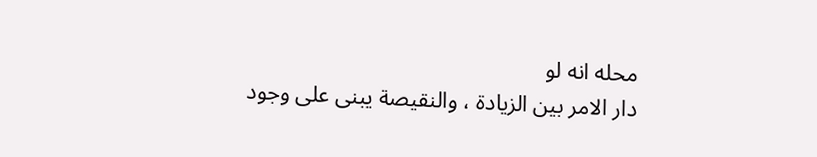محله انه لو
دار الامر بين الزيادة ، والنقيصة يبنى على وجود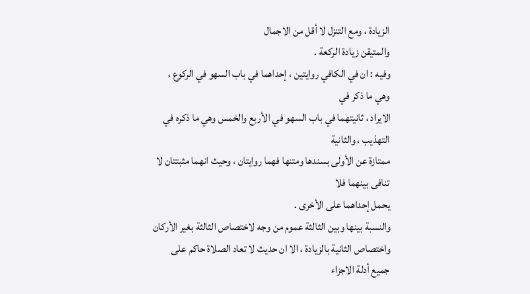الزيادة ، ومع التنزل لا أقل من الاجمال
والمتيقن زيادة الركعة .
وفيه : ان في الكافي روايتين ، إحداهما في باب السهو في الركوع ، وهي ما ذكر في
الايراد ، ثانيتهما في باب السهو في الأربع والخمس وهي ما ذكره في التهذيب ، والثانية
ممتازة عن الأولى بسندها ومتنها فهما روايتان ، وحيث انهما مثبتتان لا تنافى بينهما فلا
يحمل إحداهما على الأخرى .
والنسبة بينها وبين الثالثة عموم من وجه لاختصاص الثالثة بغير الأركان
واختصاص الثانية بالزيادة ، الا ان حديث لا تعاد الصلاة حاكم على جميع أدلة الاجزاء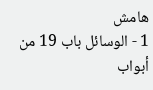هامش
1 - الوسائل باب 19 من أبواب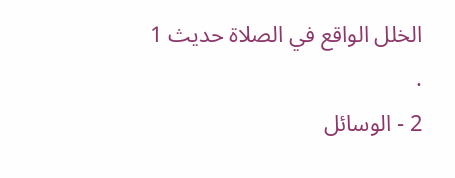الخلل الواقع في الصلاة حديث 1 .
2 - الوسائل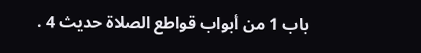باب 1 من أبواب قواطع الصلاة حديث 4 .